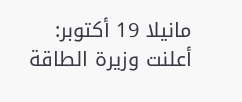مانيلا 19 أكتوبر: أعلنت وزيرة الطاقة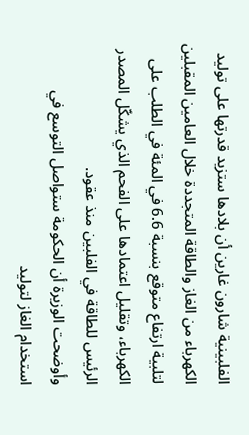الفلبينية شارون غارين أن بلادها ستزيد قدرتها على توليد الكهرباء من الغاز والطاقة المتجددة خلال العامين المقبلين لتلبية ارتفاع متوقع بنسبة 6.6 في المئة في الطلب على الكهرباء، وتقليل اعتمادها على الفحم الذي يشكّل المصدر الرئيس للطاقة في الفلبين منذ عقود.
وأوضحت الوزيرة أن الحكومة ستواصل التوسع في استخدام الغاز لتوليد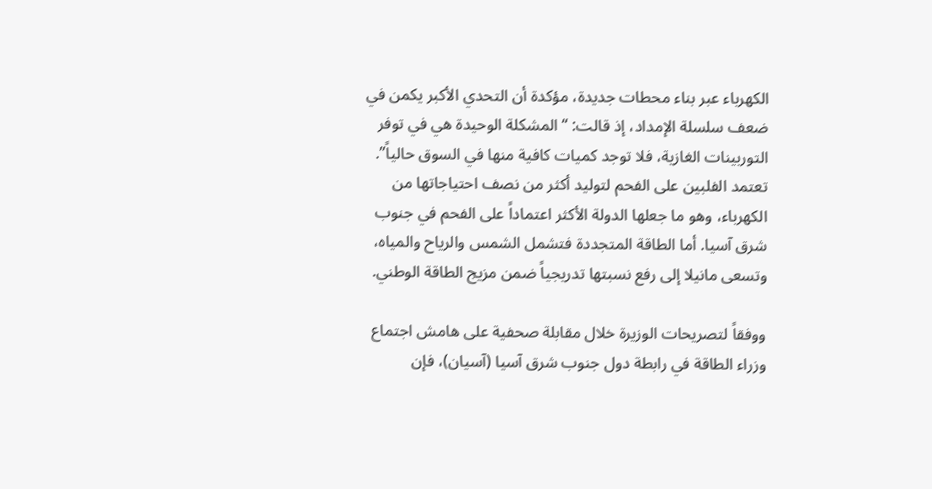الكهرباء عبر بناء محطات جديدة، مؤكدة أن التحدي الأكبر يكمن في ضعف سلسلة الإمداد، إذ قالت: “المشكلة الوحيدة هي في توفر التوربينات الغازية، فلا توجد كميات كافية منها في السوق حالياً”.
تعتمد الفلبين على الفحم لتوليد أكثر من نصف احتياجاتها من الكهرباء، وهو ما جعلها الدولة الأكثر اعتماداً على الفحم في جنوب شرق آسيا. أما الطاقة المتجددة فتشمل الشمس والرياح والمياه، وتسعى مانيلا إلى رفع نسبتها تدريجياً ضمن مزيج الطاقة الوطني.

ووفقاً لتصريحات الوزيرة خلال مقابلة صحفية على هامش اجتماع وزراء الطاقة في رابطة دول جنوب شرق آسيا (آسيان)، فإن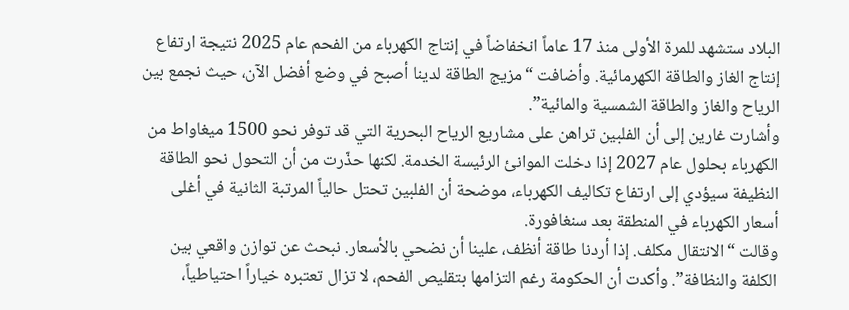البلاد ستشهد للمرة الأولى منذ 17 عاماً انخفاضاً في إنتاج الكهرباء من الفحم عام 2025 نتيجة ارتفاع إنتاج الغاز والطاقة الكهرمائية. وأضافت “مزيج الطاقة لدينا أصبح في وضع أفضل الآن، حيث نجمع بين الرياح والغاز والطاقة الشمسية والمائية”.
وأشارت غارين إلى أن الفلبين تراهن على مشاريع الرياح البحرية التي قد توفر نحو 1500 ميغاواط من الكهرباء بحلول عام 2027 إذا دخلت الموانئ الرئيسة الخدمة. لكنها حذّرت من أن التحول نحو الطاقة النظيفة سيؤدي إلى ارتفاع تكاليف الكهرباء، موضحة أن الفلبين تحتل حالياً المرتبة الثانية في أغلى أسعار الكهرباء في المنطقة بعد سنغافورة.
وقالت “الانتقال مكلف. إذا أردنا طاقة أنظف، علينا أن نضحي بالأسعار. نبحث عن توازن واقعي بين الكلفة والنظافة”. وأكدت أن الحكومة رغم التزامها بتقليص الفحم، لا تزال تعتبره خياراً احتياطياً،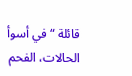قائلة “في أسوأ الحالات، الفحم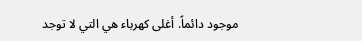موجود دائماً. أغلى كهرباء هي التي لا توجد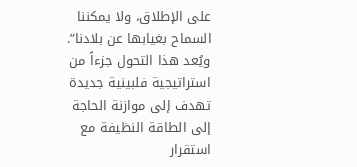على الإطلاق، ولا يمكننا السماح بغيابها عن بلادنا”.
ويُعد هذا التحول جزءاً من استراتيجية فلبينية جديدة تهدف إلى موازنة الحاجة إلى الطاقة النظيفة مع استقرار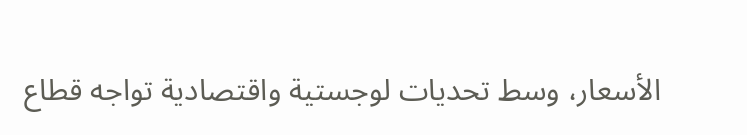الأسعار، وسط تحديات لوجستية واقتصادية تواجه قطاع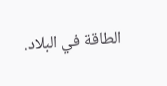الطاقة في البلاد.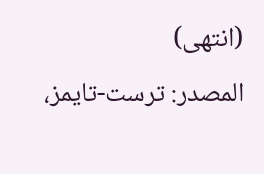(انتهى)
المصدر: ترست-تايمز،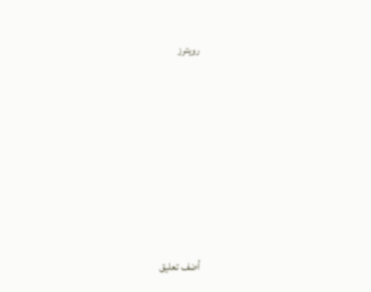رويترز







أضف تعليق